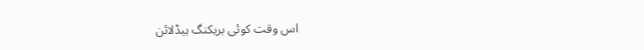اس وقت کوئی بریکنگ ہیڈلائن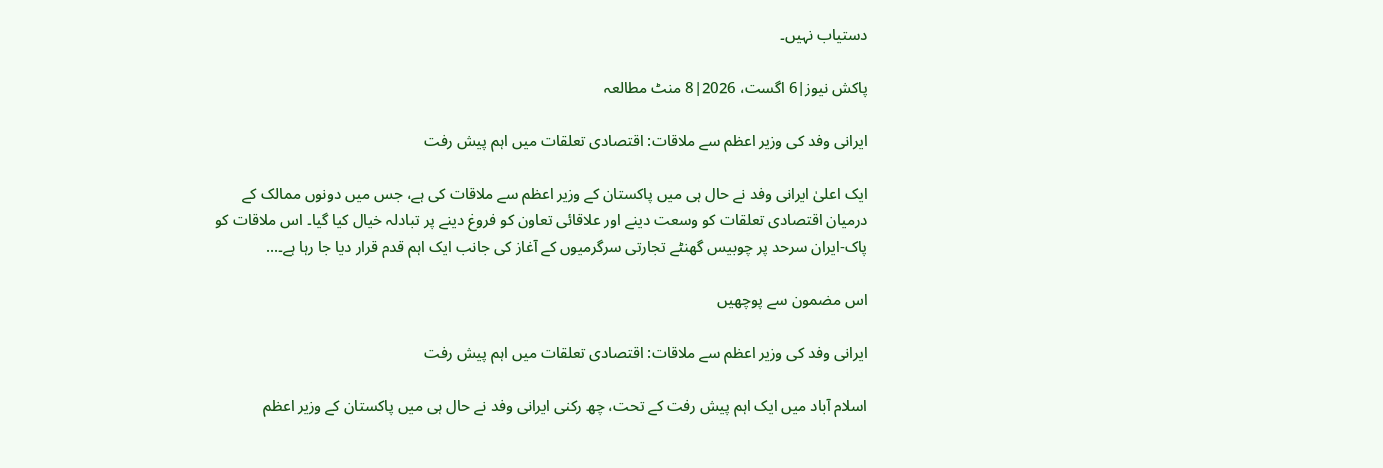دستیاب نہیں۔

پاکش نیوز|6 اگست، 2026|8 منٹ مطالعہ

ایرانی وفد کی وزیر اعظم سے ملاقات: اقتصادی تعلقات میں اہم پیش رفت

ایک اعلیٰ ایرانی وفد نے حال ہی میں پاکستان کے وزیر اعظم سے ملاقات کی ہے، جس میں دونوں ممالک کے درمیان اقتصادی تعلقات کو وسعت دینے اور علاقائی تعاون کو فروغ دینے پر تبادلہ خیال کیا گیا۔ اس ملاقات کو پاک-ایران سرحد پر چوبیس گھنٹے تجارتی سرگرمیوں کے آغاز کی جانب ایک اہم قدم قرار دیا جا رہا ہے۔...

اس مضمون سے پوچھیں

ایرانی وفد کی وزیر اعظم سے ملاقات: اقتصادی تعلقات میں اہم پیش رفت

اسلام آباد میں ایک اہم پیش رفت کے تحت، چھ رکنی ایرانی وفد نے حال ہی میں پاکستان کے وزیر اعظم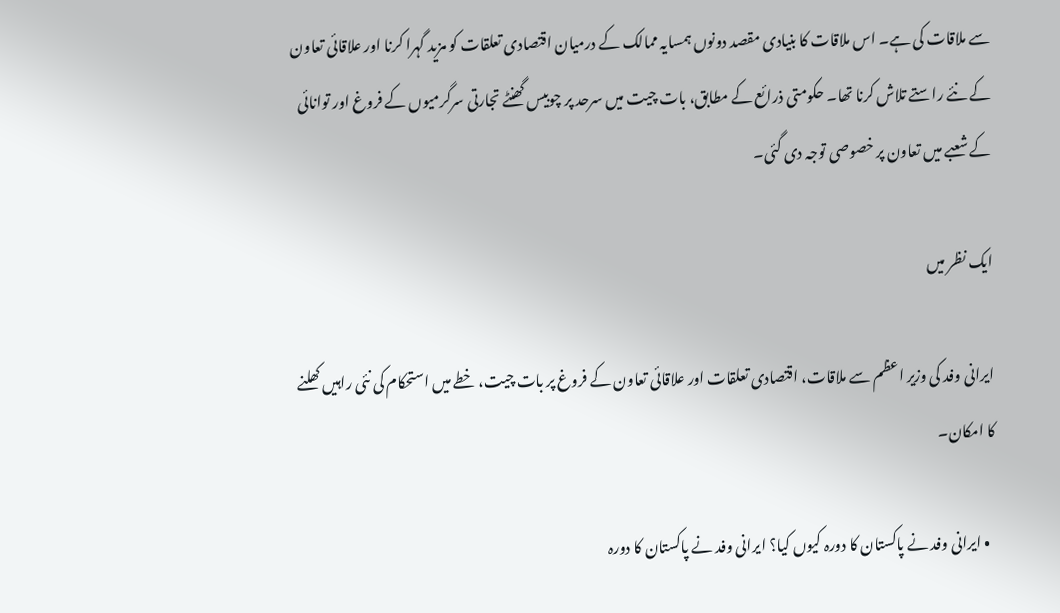سے ملاقات کی ہے۔ اس ملاقات کا بنیادی مقصد دونوں ہمسایہ ممالک کے درمیان اقتصادی تعلقات کو مزید گہرا کرنا اور علاقائی تعاون کے نئے راستے تلاش کرنا تھا۔ حکومتی ذرائع کے مطابق، بات چیت میں سرحد پر چوبیس گھنٹے تجارتی سرگرمیوں کے فروغ اور توانائی کے شعبے میں تعاون پر خصوصی توجہ دی گئی۔

ایک نظر میں

ایرانی وفد کی وزیر اعظم سے ملاقات، اقتصادی تعلقات اور علاقائی تعاون کے فروغ پر بات چیت، خطے میں استحکام کی نئی راہیں کھلنے کا امکان۔

  • ایرانی وفد نے پاکستان کا دورہ کیوں کیا؟ ایرانی وفد نے پاکستان کا دورہ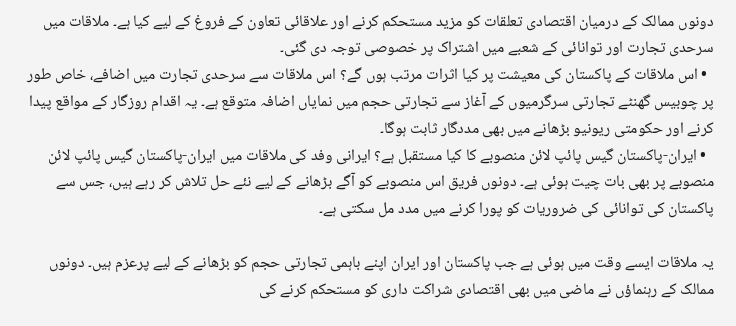دونوں ممالک کے درمیان اقتصادی تعلقات کو مزید مستحکم کرنے اور علاقائی تعاون کے فروغ کے لیے کیا ہے۔ ملاقات میں سرحدی تجارت اور توانائی کے شعبے میں اشتراک پر خصوصی توجہ دی گئی۔
  • اس ملاقات کے پاکستان کی معیشت پر کیا اثرات مرتب ہوں گے؟ اس ملاقات سے سرحدی تجارت میں اضافے، خاص طور پر چوبیس گھنٹے تجارتی سرگرمیوں کے آغاز سے تجارتی حجم میں نمایاں اضافہ متوقع ہے۔ یہ اقدام روزگار کے مواقع پیدا کرنے اور حکومتی ریونیو بڑھانے میں بھی مددگار ثابت ہوگا۔
  • ایران-پاکستان گیس پائپ لائن منصوبے کا کیا مستقبل ہے؟ ایرانی وفد کی ملاقات میں ایران-پاکستان گیس پائپ لائن منصوبے پر بھی بات چیت ہوئی ہے۔ دونوں فریق اس منصوبے کو آگے بڑھانے کے لیے نئے حل تلاش کر رہے ہیں، جس سے پاکستان کی توانائی کی ضروریات کو پورا کرنے میں مدد مل سکتی ہے۔

یہ ملاقات ایسے وقت میں ہوئی ہے جب پاکستان اور ایران اپنے باہمی تجارتی حجم کو بڑھانے کے لیے پرعزم ہیں۔ دونوں ممالک کے رہنماؤں نے ماضی میں بھی اقتصادی شراکت داری کو مستحکم کرنے کی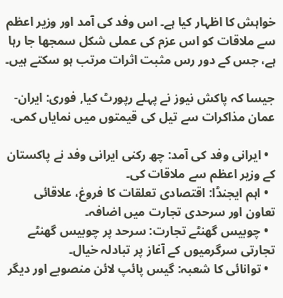خواہش کا اظہار کیا ہے۔ اس وفد کی آمد اور وزیر اعظم سے ملاقات کو اس عزم کی عملی شکل سمجھا جا رہا ہے، جس کے دور رس مثبت اثرات مرتب ہو سکتے ہیں۔

جیسا کہ پاکش نیوز نے پہلے رپورٹ کیا, فوری: ایران-عمان مذاکرات سے تیل کی قیمتوں میں نمایاں کمی.

  • ایرانی وفد کی آمد: چھ رکنی ایرانی وفد نے پاکستان کے وزیر اعظم سے ملاقات کی۔
  • اہم ایجنڈا: اقتصادی تعلقات کا فروغ، علاقائی تعاون اور سرحدی تجارت میں اضافہ۔
  • چوبیس گھنٹے تجارت: سرحد پر چوبیس گھنٹے تجارتی سرگرمیوں کے آغاز پر تبادلہ خیال۔
  • توانائی کا شعبہ: گیس پائپ لائن منصوبے اور دیگر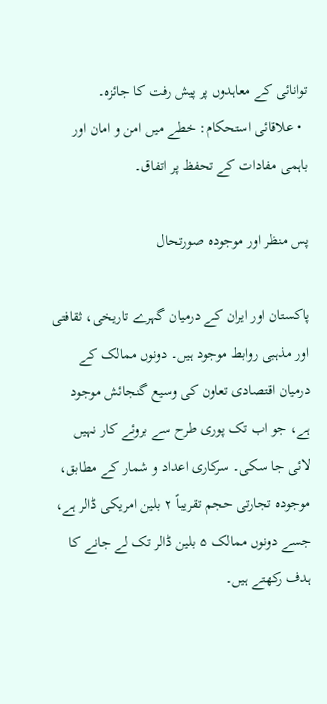توانائی کے معاہدوں پر پیش رفت کا جائزہ۔
  • علاقائی استحکام: خطے میں امن و امان اور باہمی مفادات کے تحفظ پر اتفاق۔

پس منظر اور موجودہ صورتحال

پاکستان اور ایران کے درمیان گہرے تاریخی، ثقافتی اور مذہبی روابط موجود ہیں۔ دونوں ممالک کے درمیان اقتصادی تعاون کی وسیع گنجائش موجود ہے، جو اب تک پوری طرح سے بروئے کار نہیں لائی جا سکی۔ سرکاری اعداد و شمار کے مطابق، موجودہ تجارتی حجم تقریباً ۲ بلین امریکی ڈالر ہے، جسے دونوں ممالک ۵ بلین ڈالر تک لے جانے کا ہدف رکھتے ہیں۔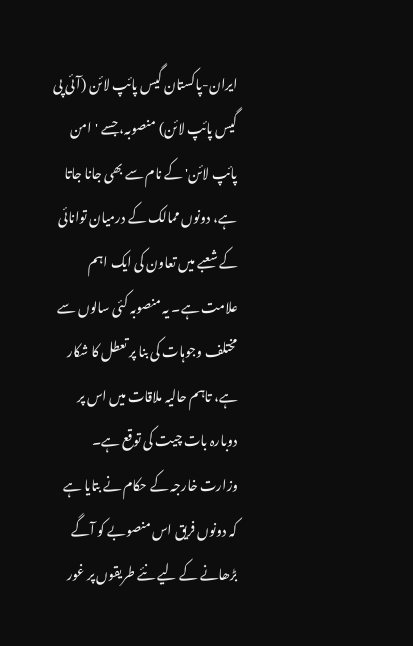ایران-پاکستان گیس پائپ لائن (آئی پی گیس پائپ لائن) منصوبہ، جسے 'امن پائپ لائن' کے نام سے بھی جانا جاتا ہے، دونوں ممالک کے درمیان توانائی کے شعبے میں تعاون کی ایک اہم علامت ہے۔ یہ منصوبہ کئی سالوں سے مختلف وجوہات کی بنا پر تعطل کا شکار ہے، تاہم حالیہ ملاقات میں اس پر دوبارہ بات چیت کی توقع ہے۔ وزارت خارجہ کے حکام نے بتایا ہے کہ دونوں فریق اس منصوبے کو آگے بڑھانے کے لیے نئے طریقوں پر غور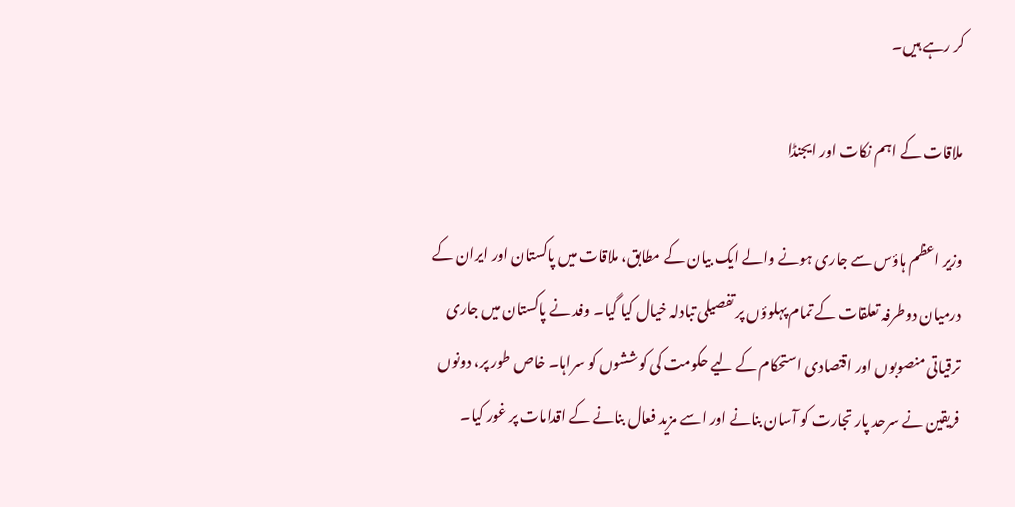کر رہے ہیں۔

ملاقات کے اہم نکات اور ایجنڈا

وزیر اعظم ہاؤس سے جاری ہونے والے ایک بیان کے مطابق، ملاقات میں پاکستان اور ایران کے درمیان دوطرفہ تعلقات کے تمام پہلوؤں پر تفصیلی تبادلہ خیال کیا گیا۔ وفد نے پاکستان میں جاری ترقیاتی منصوبوں اور اقتصادی استحکام کے لیے حکومت کی کوششوں کو سراہا۔ خاص طور پر، دونوں فریقین نے سرحد پار تجارت کو آسان بنانے اور اسے مزید فعال بنانے کے اقدامات پر غور کیا۔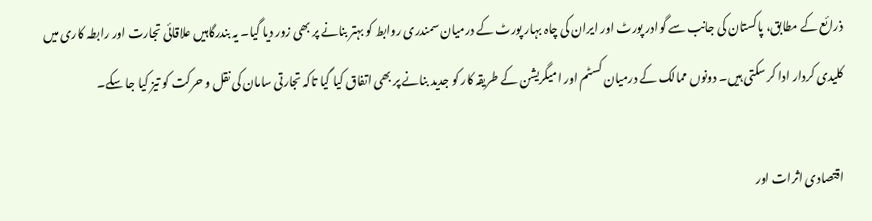ذرائع کے مطابق، پاکستان کی جانب سے گوادر پورٹ اور ایران کی چاہ بہار پورٹ کے درمیان سمندری روابط کو بہتر بنانے پر بھی زور دیا گیا۔ یہ بندرگاہیں علاقائی تجارت اور رابطہ کاری میں کلیدی کردار ادا کر سکتی ہیں۔ دونوں ممالک کے درمیان کسٹم اور امیگریشن کے طریقہ کار کو جدید بنانے پر بھی اتفاق کیا گیا تاکہ تجارتی سامان کی نقل و حرکت کو تیز کیا جا سکے۔

اقتصادی اثرات اور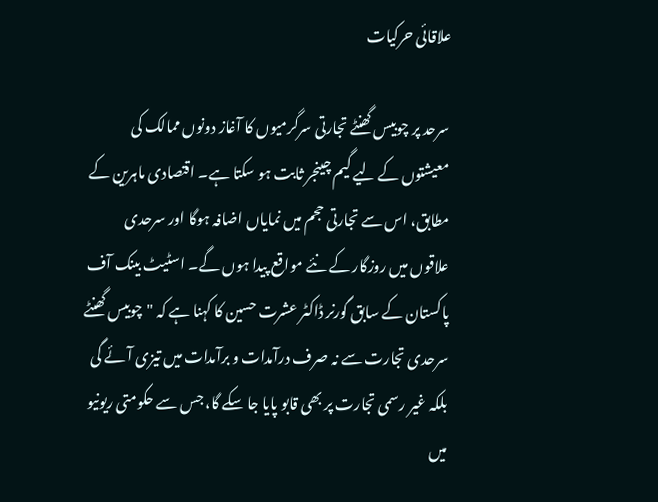علاقائی حرکیات

سرحد پر چوبیس گھنٹے تجارتی سرگرمیوں کا آغاز دونوں ممالک کی معیشتوں کے لیے گیم چینجر ثابت ہو سکتا ہے۔ اقتصادی ماہرین کے مطابق، اس سے تجارتی حجم میں نمایاں اضافہ ہوگا اور سرحدی علاقوں میں روزگار کے نئے مواقع پیدا ہوں گے۔ اسٹیٹ بینک آف پاکستان کے سابق گورنر ڈاکٹر عشرت حسین کا کہنا ہے کہ "چوبیس گھنٹے سرحدی تجارت سے نہ صرف درآمدات و برآمدات میں تیزی آئے گی بلکہ غیر رسمی تجارت پر بھی قابو پایا جا سکے گا، جس سے حکومتی ریونیو میں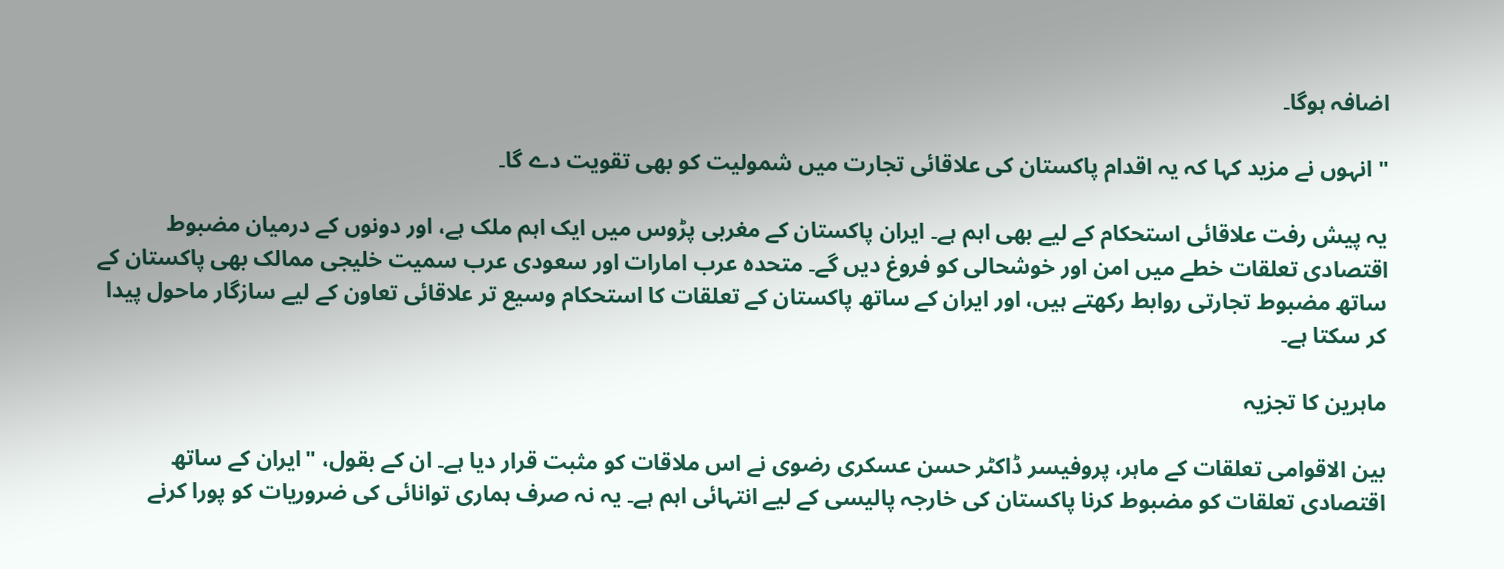اضافہ ہوگا۔

" انہوں نے مزید کہا کہ یہ اقدام پاکستان کی علاقائی تجارت میں شمولیت کو بھی تقویت دے گا۔

یہ پیش رفت علاقائی استحکام کے لیے بھی اہم ہے۔ ایران پاکستان کے مغربی پڑوس میں ایک اہم ملک ہے، اور دونوں کے درمیان مضبوط اقتصادی تعلقات خطے میں امن اور خوشحالی کو فروغ دیں گے۔ متحدہ عرب امارات اور سعودی عرب سمیت خلیجی ممالک بھی پاکستان کے ساتھ مضبوط تجارتی روابط رکھتے ہیں، اور ایران کے ساتھ پاکستان کے تعلقات کا استحکام وسیع تر علاقائی تعاون کے لیے سازگار ماحول پیدا کر سکتا ہے۔

ماہرین کا تجزیہ

بین الاقوامی تعلقات کے ماہر، پروفیسر ڈاکٹر حسن عسکری رضوی نے اس ملاقات کو مثبت قرار دیا ہے۔ ان کے بقول، "ایران کے ساتھ اقتصادی تعلقات کو مضبوط کرنا پاکستان کی خارجہ پالیسی کے لیے انتہائی اہم ہے۔ یہ نہ صرف ہماری توانائی کی ضروریات کو پورا کرنے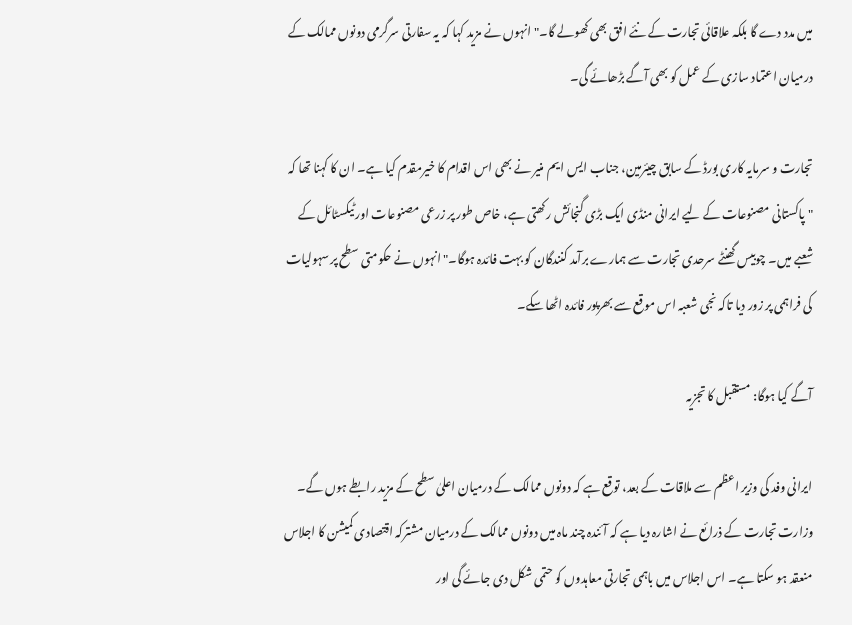میں مدد دے گا بلکہ علاقائی تجارت کے نئے افق بھی کھولے گا۔" انہوں نے مزید کہا کہ یہ سفارتی سرگرمی دونوں ممالک کے درمیان اعتماد سازی کے عمل کو بھی آگے بڑھائے گی۔

تجارت و سرمایہ کاری بورڈ کے سابق چیئرمین، جناب ایس ایم منیر نے بھی اس اقدام کا خیرمقدم کیا ہے۔ ان کا کہنا تھا کہ "پاکستانی مصنوعات کے لیے ایرانی منڈی ایک بڑی گنجائش رکھتی ہے، خاص طور پر زرعی مصنوعات اور ٹیکسٹائل کے شعبے میں۔ چوبیس گھنٹے سرحدی تجارت سے ہمارے برآمد کنندگان کو بہت فائدہ ہوگا۔" انہوں نے حکومتی سطح پر سہولیات کی فراہمی پر زور دیا تاکہ نجی شعبہ اس موقع سے بھرپور فائدہ اٹھا سکے۔

آگے کیا ہوگا: مستقبل کا تجزیہ

ایرانی وفد کی وزیر اعظم سے ملاقات کے بعد، توقع ہے کہ دونوں ممالک کے درمیان اعلیٰ سطح کے مزید رابطے ہوں گے۔ وزارت تجارت کے ذرائع نے اشارہ دیا ہے کہ آئندہ چند ماہ میں دونوں ممالک کے درمیان مشترکہ اقتصادی کمیشن کا اجلاس منعقد ہو سکتا ہے۔ اس اجلاس میں باہمی تجارتی معاہدوں کو حتمی شکل دی جائے گی اور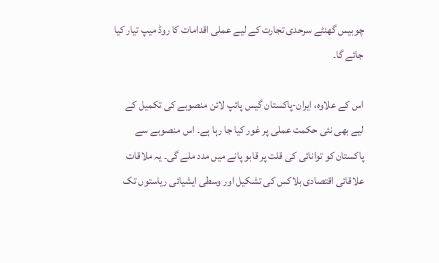چوبیس گھنٹے سرحدی تجارت کے لیے عملی اقدامات کا روڈ میپ تیار کیا جائے گا۔

اس کے علاوہ، ایران-پاکستان گیس پائپ لائن منصوبے کی تکمیل کے لیے بھی نئی حکمت عملی پر غور کیا جا رہا ہے۔ اس منصوبے سے پاکستان کو توانائی کی قلت پر قابو پانے میں مدد ملے گی۔ یہ ملاقات علاقائی اقتصادی بلاکس کی تشکیل اور وسطی ایشیائی ریاستوں تک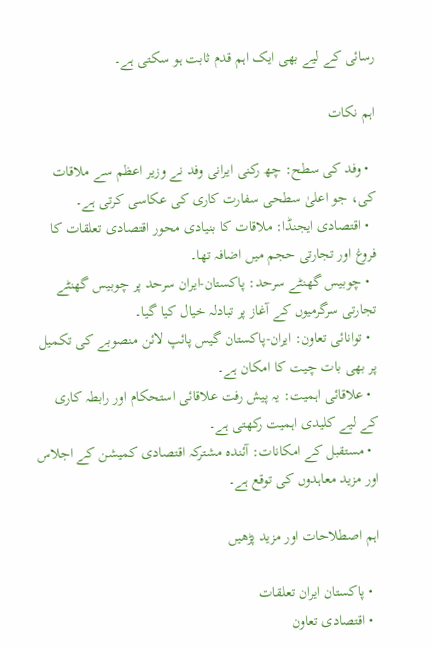رسائی کے لیے بھی ایک اہم قدم ثابت ہو سکتی ہے۔

اہم نکات

  • وفد کی سطح: چھ رکنی ایرانی وفد نے وزیر اعظم سے ملاقات کی، جو اعلیٰ سطحی سفارت کاری کی عکاسی کرتی ہے۔
  • اقتصادی ایجنڈا: ملاقات کا بنیادی محور اقتصادی تعلقات کا فروغ اور تجارتی حجم میں اضافہ تھا۔
  • چوبیس گھنٹے سرحد: پاکستان-ایران سرحد پر چوبیس گھنٹے تجارتی سرگرمیوں کے آغاز پر تبادلہ خیال کیا گیا۔
  • توانائی تعاون: ایران-پاکستان گیس پائپ لائن منصوبے کی تکمیل پر بھی بات چیت کا امکان ہے۔
  • علاقائی اہمیت: یہ پیش رفت علاقائی استحکام اور رابطہ کاری کے لیے کلیدی اہمیت رکھتی ہے۔
  • مستقبل کے امکانات: آئندہ مشترکہ اقتصادی کمیشن کے اجلاس اور مزید معاہدوں کی توقع ہے۔

اہم اصطلاحات اور مزید پڑھیں

  • پاکستان ایران تعلقات
  • اقتصادی تعاون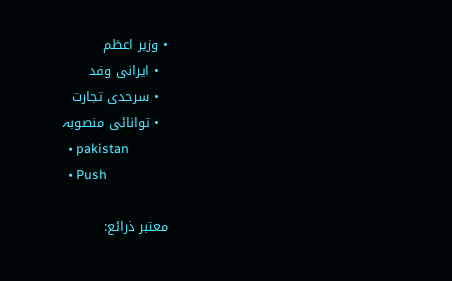• وزیر اعظم
  • ایرانی وفد
  • سرحدی تجارت
  • توانائی منصوبہ
  • pakistan
  • Push

معتبر ذرائع: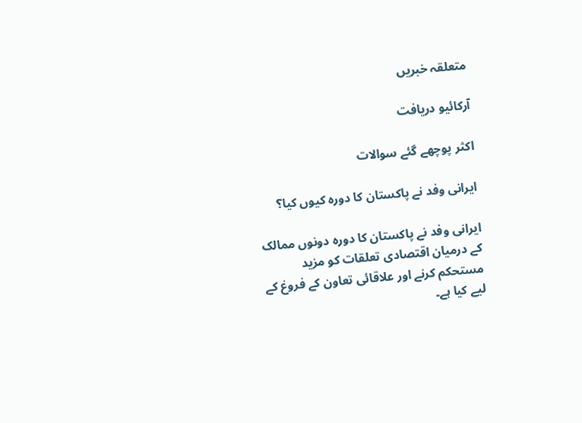متعلقہ خبریں

آرکائیو دریافت

اکثر پوچھے گئے سوالات

ایرانی وفد نے پاکستان کا دورہ کیوں کیا؟

ایرانی وفد نے پاکستان کا دورہ دونوں ممالک کے درمیان اقتصادی تعلقات کو مزید مستحکم کرنے اور علاقائی تعاون کے فروغ کے لیے کیا ہے۔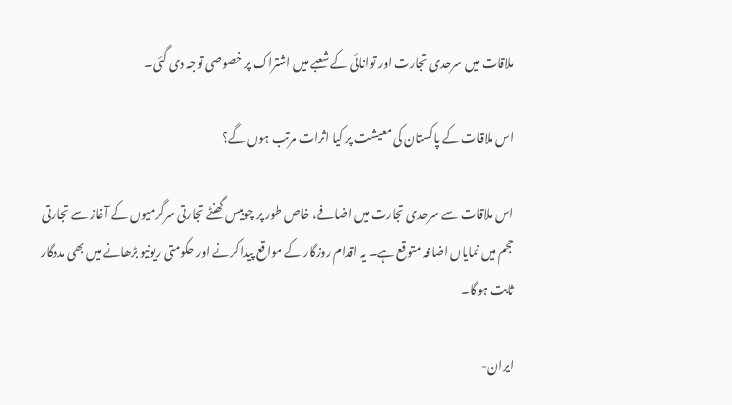ملاقات میں سرحدی تجارت اور توانائی کے شعبے میں اشتراک پر خصوصی توجہ دی گئی۔

اس ملاقات کے پاکستان کی معیشت پر کیا اثرات مرتب ہوں گے؟

اس ملاقات سے سرحدی تجارت میں اضافے، خاص طور پر چوبیس گھنٹے تجارتی سرگرمیوں کے آغاز سے تجارتی حجم میں نمایاں اضافہ متوقع ہے۔ یہ اقدام روزگار کے مواقع پیدا کرنے اور حکومتی ریونیو بڑھانے میں بھی مددگار ثابت ہوگا۔

ایران-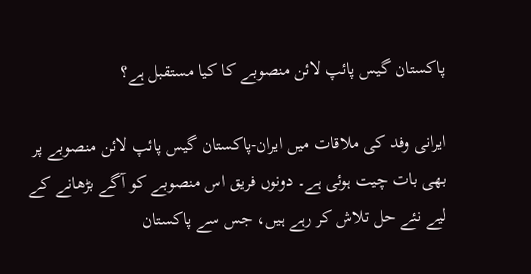پاکستان گیس پائپ لائن منصوبے کا کیا مستقبل ہے؟

ایرانی وفد کی ملاقات میں ایران-پاکستان گیس پائپ لائن منصوبے پر بھی بات چیت ہوئی ہے۔ دونوں فریق اس منصوبے کو آگے بڑھانے کے لیے نئے حل تلاش کر رہے ہیں، جس سے پاکستان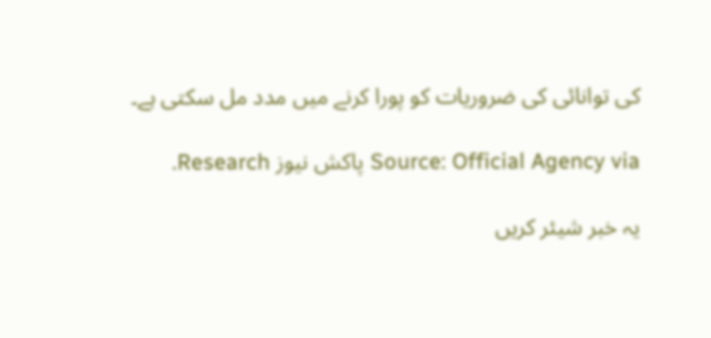کی توانائی کی ضروریات کو پورا کرنے میں مدد مل سکتی ہے۔

Source: Official Agency via پاکش نیوز Research.

یہ خبر شیئر کریں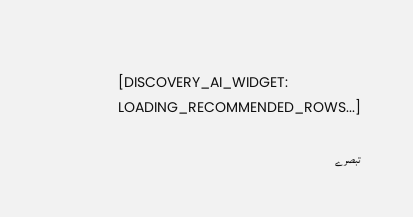[DISCOVERY_AI_WIDGET: LOADING_RECOMMENDED_ROWS...]

تبصرے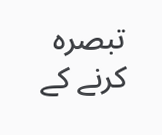تبصرہ کرنے کے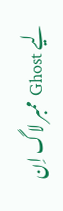لیے Ghost ممبر لاگ اِن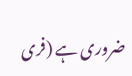ضروری ہے (فری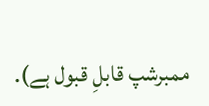ممبرشپ قابلِ قبول ہے).